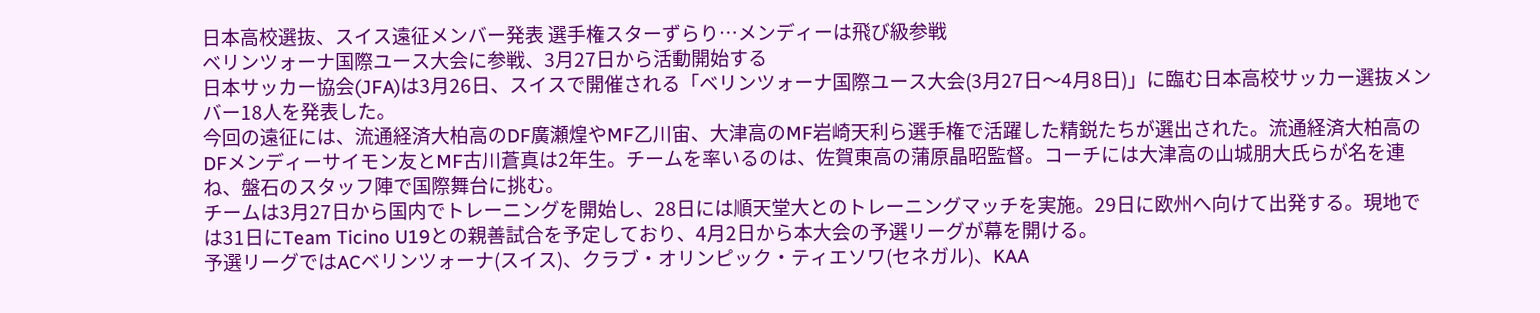日本高校選抜、スイス遠征メンバー発表 選手権スターずらり…メンディーは飛び級参戦
ベリンツォーナ国際ユース大会に参戦、3月27日から活動開始する
日本サッカー協会(JFA)は3月26日、スイスで開催される「ベリンツォーナ国際ユース大会(3月27日〜4月8日)」に臨む日本高校サッカー選抜メンバー18人を発表した。
今回の遠征には、流通経済大柏高のDF廣瀬煌やMF乙川宙、大津高のMF岩崎天利ら選手権で活躍した精鋭たちが選出された。流通経済大柏高のDFメンディーサイモン友とMF古川蒼真は2年生。チームを率いるのは、佐賀東高の蒲原晶昭監督。コーチには大津高の山城朋大氏らが名を連ね、盤石のスタッフ陣で国際舞台に挑む。
チームは3月27日から国内でトレーニングを開始し、28日には順天堂大とのトレーニングマッチを実施。29日に欧州へ向けて出発する。現地では31日にTeam Ticino U19との親善試合を予定しており、4月2日から本大会の予選リーグが幕を開ける。
予選リーグではACベリンツォーナ(スイス)、クラブ・オリンピック・ティエソワ(セネガル)、KAA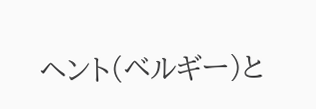ヘント(ベルギー)と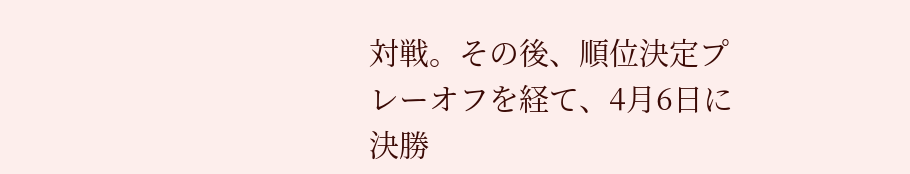対戦。その後、順位決定プレーオフを経て、4月6日に決勝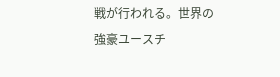戦が行われる。世界の強豪ユースチ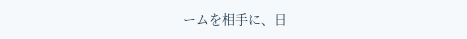ームを相手に、日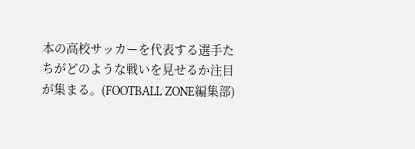本の高校サッカーを代表する選手たちがどのような戦いを見せるか注目が集まる。(FOOTBALL ZONE編集部)